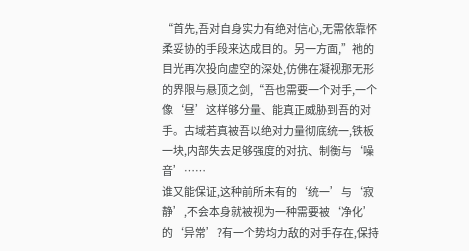“首先,吾对自身实力有绝对信心,无需依靠怀柔妥协的手段来达成目的。另一方面,”祂的目光再次投向虚空的深处,仿佛在凝视那无形的界限与悬顶之剑,“吾也需要一个对手,一个像‘昼’这样够分量、能真正威胁到吾的对手。古域若真被吾以绝对力量彻底统一,铁板一块,内部失去足够强度的对抗、制衡与‘噪音’……
谁又能保证,这种前所未有的‘统一’与‘寂静’,不会本身就被视为一种需要被‘净化’的‘异常’?有一个势均力敌的对手存在,保持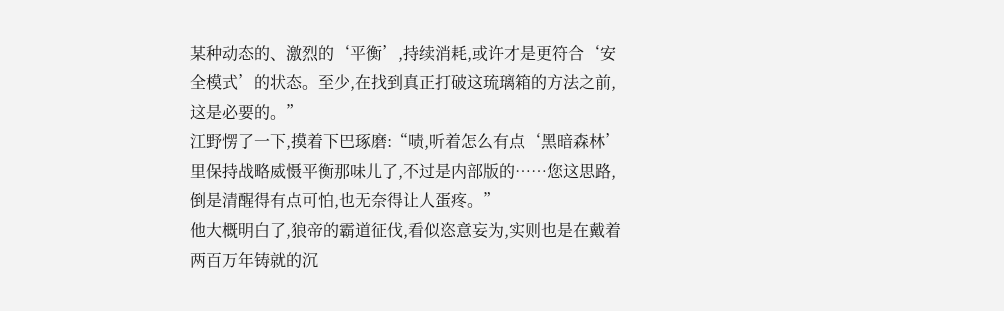某种动态的、激烈的‘平衡’,持续消耗,或许才是更符合‘安全模式’的状态。至少,在找到真正打破这琉璃箱的方法之前,这是必要的。”
江野愣了一下,摸着下巴琢磨:“啧,听着怎么有点‘黑暗森林’里保持战略威慑平衡那味儿了,不过是内部版的……您这思路,倒是清醒得有点可怕,也无奈得让人蛋疼。”
他大概明白了,狼帝的霸道征伐,看似恣意妄为,实则也是在戴着两百万年铸就的沉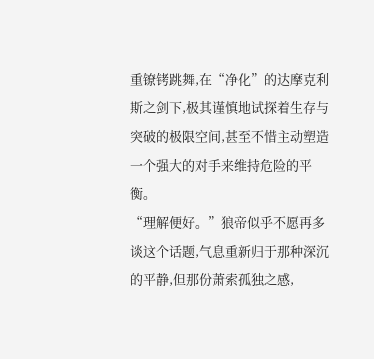重镣铐跳舞,在“净化”的达摩克利斯之剑下,极其谨慎地试探着生存与突破的极限空间,甚至不惜主动塑造一个强大的对手来维持危险的平衡。
“理解便好。”狼帝似乎不愿再多谈这个话题,气息重新归于那种深沉的平静,但那份萧索孤独之感,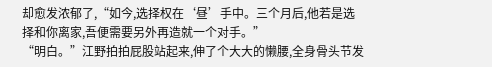却愈发浓郁了,“如今,选择权在‘昼’手中。三个月后,他若是选择和你离家,吾便需要另外再造就一个对手。”
“明白。”江野拍拍屁股站起来,伸了个大大的懒腰,全身骨头节发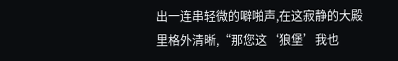出一连串轻微的噼啪声,在这寂静的大殿里格外清晰,“那您这‘狼堡’我也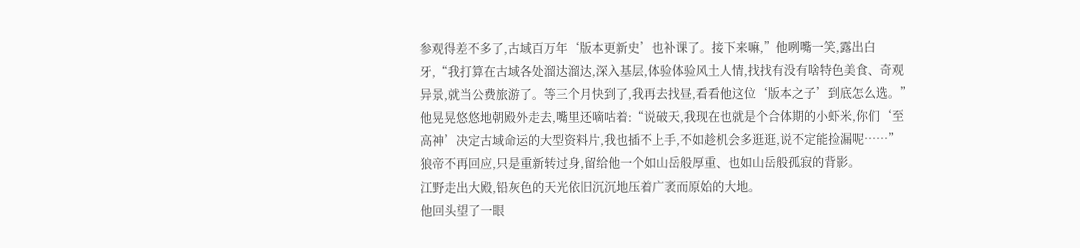参观得差不多了,古域百万年‘版本更新史’也补课了。接下来嘛,”他咧嘴一笑,露出白牙,“我打算在古域各处溜达溜达,深入基层,体验体验风土人情,找找有没有啥特色美食、奇观异景,就当公费旅游了。等三个月快到了,我再去找昼,看看他这位‘版本之子’到底怎么选。”
他晃晃悠悠地朝殿外走去,嘴里还嘀咕着:“说破天,我现在也就是个合体期的小虾米,你们‘至高神’决定古域命运的大型资料片,我也插不上手,不如趁机会多逛逛,说不定能捡漏呢……”
狼帝不再回应,只是重新转过身,留给他一个如山岳般厚重、也如山岳般孤寂的背影。
江野走出大殿,铅灰色的天光依旧沉沉地压着广袤而原始的大地。
他回头望了一眼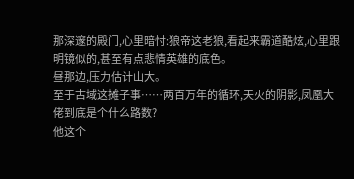那深邃的殿门,心里暗忖:狼帝这老狼,看起来霸道酷炫,心里跟明镜似的,甚至有点悲情英雄的底色。
昼那边,压力估计山大。
至于古域这摊子事……两百万年的循环,天火的阴影,凤凰大佬到底是个什么路数?
他这个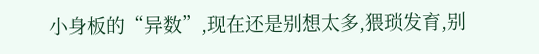小身板的“异数”,现在还是别想太多,猥琐发育,别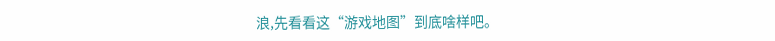浪,先看看这“游戏地图”到底啥样吧。